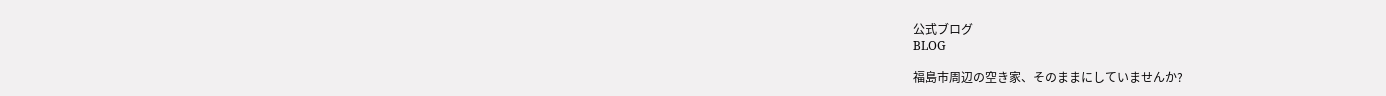公式ブログ
BLOG

福島市周辺の空き家、そのままにしていませんか?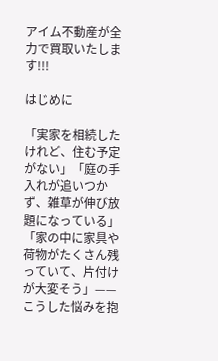アイム不動産が全力で買取いたします!!!

はじめに

「実家を相続したけれど、住む予定がない」「庭の手入れが追いつかず、雑草が伸び放題になっている」「家の中に家具や荷物がたくさん残っていて、片付けが大変そう」——こうした悩みを抱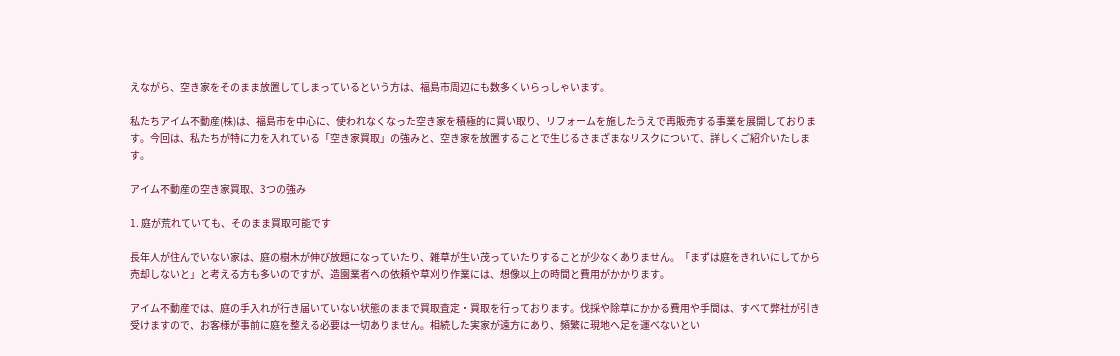えながら、空き家をそのまま放置してしまっているという方は、福島市周辺にも数多くいらっしゃいます。

私たちアイム不動産(株)は、福島市を中心に、使われなくなった空き家を積極的に買い取り、リフォームを施したうえで再販売する事業を展開しております。今回は、私たちが特に力を入れている「空き家買取」の強みと、空き家を放置することで生じるさまざまなリスクについて、詳しくご紹介いたします。

アイム不動産の空き家買取、3つの強み

1. 庭が荒れていても、そのまま買取可能です

長年人が住んでいない家は、庭の樹木が伸び放題になっていたり、雑草が生い茂っていたりすることが少なくありません。「まずは庭をきれいにしてから売却しないと」と考える方も多いのですが、造園業者への依頼や草刈り作業には、想像以上の時間と費用がかかります。

アイム不動産では、庭の手入れが行き届いていない状態のままで買取査定・買取を行っております。伐採や除草にかかる費用や手間は、すべて弊社が引き受けますので、お客様が事前に庭を整える必要は一切ありません。相続した実家が遠方にあり、頻繁に現地へ足を運べないとい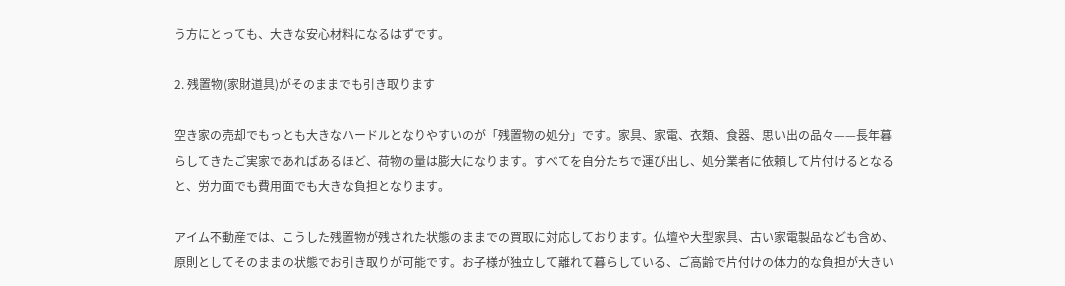う方にとっても、大きな安心材料になるはずです。

2. 残置物(家財道具)がそのままでも引き取ります

空き家の売却でもっとも大きなハードルとなりやすいのが「残置物の処分」です。家具、家電、衣類、食器、思い出の品々——長年暮らしてきたご実家であればあるほど、荷物の量は膨大になります。すべてを自分たちで運び出し、処分業者に依頼して片付けるとなると、労力面でも費用面でも大きな負担となります。

アイム不動産では、こうした残置物が残された状態のままでの買取に対応しております。仏壇や大型家具、古い家電製品なども含め、原則としてそのままの状態でお引き取りが可能です。お子様が独立して離れて暮らしている、ご高齢で片付けの体力的な負担が大きい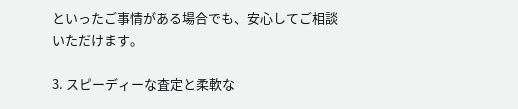といったご事情がある場合でも、安心してご相談いただけます。

3. スピーディーな査定と柔軟な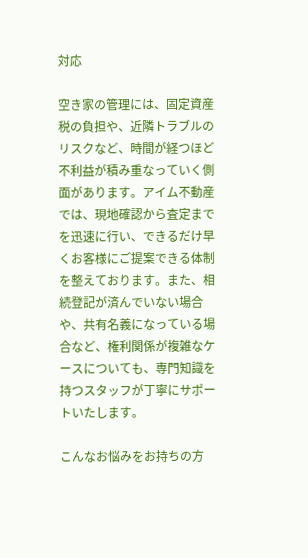対応

空き家の管理には、固定資産税の負担や、近隣トラブルのリスクなど、時間が経つほど不利益が積み重なっていく側面があります。アイム不動産では、現地確認から査定までを迅速に行い、できるだけ早くお客様にご提案できる体制を整えております。また、相続登記が済んでいない場合や、共有名義になっている場合など、権利関係が複雑なケースについても、専門知識を持つスタッフが丁寧にサポートいたします。

こんなお悩みをお持ちの方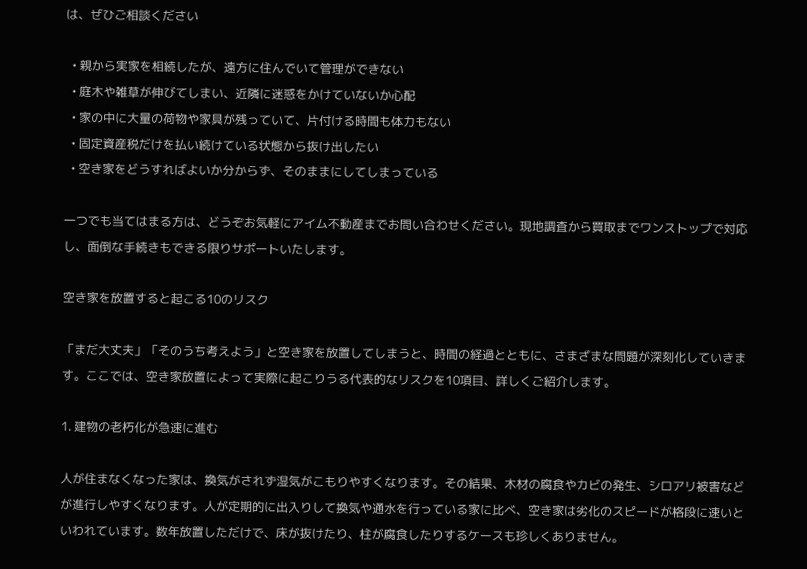は、ぜひご相談ください

  • 親から実家を相続したが、遠方に住んでいて管理ができない
  • 庭木や雑草が伸びてしまい、近隣に迷惑をかけていないか心配
  • 家の中に大量の荷物や家具が残っていて、片付ける時間も体力もない
  • 固定資産税だけを払い続けている状態から抜け出したい
  • 空き家をどうすればよいか分からず、そのままにしてしまっている

一つでも当てはまる方は、どうぞお気軽にアイム不動産までお問い合わせください。現地調査から買取までワンストップで対応し、面倒な手続きもできる限りサポートいたします。

空き家を放置すると起こる10のリスク

「まだ大丈夫」「そのうち考えよう」と空き家を放置してしまうと、時間の経過とともに、さまざまな問題が深刻化していきます。ここでは、空き家放置によって実際に起こりうる代表的なリスクを10項目、詳しくご紹介します。

1. 建物の老朽化が急速に進む

人が住まなくなった家は、換気がされず湿気がこもりやすくなります。その結果、木材の腐食やカビの発生、シロアリ被害などが進行しやすくなります。人が定期的に出入りして換気や通水を行っている家に比べ、空き家は劣化のスピードが格段に速いといわれています。数年放置しただけで、床が抜けたり、柱が腐食したりするケースも珍しくありません。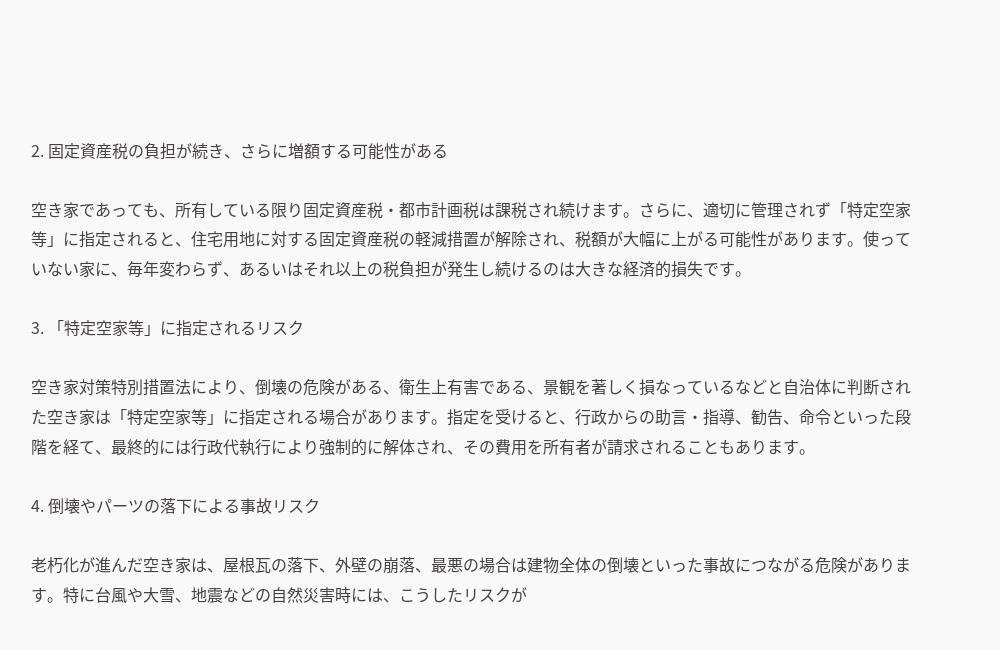2. 固定資産税の負担が続き、さらに増額する可能性がある

空き家であっても、所有している限り固定資産税・都市計画税は課税され続けます。さらに、適切に管理されず「特定空家等」に指定されると、住宅用地に対する固定資産税の軽減措置が解除され、税額が大幅に上がる可能性があります。使っていない家に、毎年変わらず、あるいはそれ以上の税負担が発生し続けるのは大きな経済的損失です。

3. 「特定空家等」に指定されるリスク

空き家対策特別措置法により、倒壊の危険がある、衛生上有害である、景観を著しく損なっているなどと自治体に判断された空き家は「特定空家等」に指定される場合があります。指定を受けると、行政からの助言・指導、勧告、命令といった段階を経て、最終的には行政代執行により強制的に解体され、その費用を所有者が請求されることもあります。

4. 倒壊やパーツの落下による事故リスク

老朽化が進んだ空き家は、屋根瓦の落下、外壁の崩落、最悪の場合は建物全体の倒壊といった事故につながる危険があります。特に台風や大雪、地震などの自然災害時には、こうしたリスクが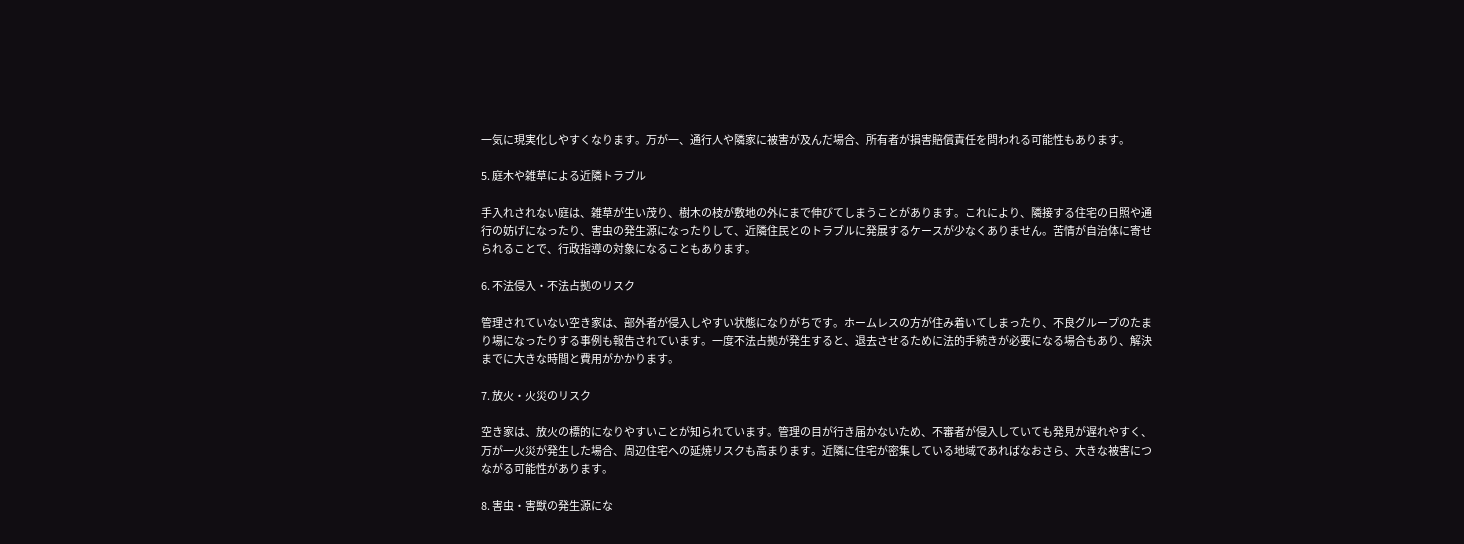一気に現実化しやすくなります。万が一、通行人や隣家に被害が及んだ場合、所有者が損害賠償責任を問われる可能性もあります。

5. 庭木や雑草による近隣トラブル

手入れされない庭は、雑草が生い茂り、樹木の枝が敷地の外にまで伸びてしまうことがあります。これにより、隣接する住宅の日照や通行の妨げになったり、害虫の発生源になったりして、近隣住民とのトラブルに発展するケースが少なくありません。苦情が自治体に寄せられることで、行政指導の対象になることもあります。

6. 不法侵入・不法占拠のリスク

管理されていない空き家は、部外者が侵入しやすい状態になりがちです。ホームレスの方が住み着いてしまったり、不良グループのたまり場になったりする事例も報告されています。一度不法占拠が発生すると、退去させるために法的手続きが必要になる場合もあり、解決までに大きな時間と費用がかかります。

7. 放火・火災のリスク

空き家は、放火の標的になりやすいことが知られています。管理の目が行き届かないため、不審者が侵入していても発見が遅れやすく、万が一火災が発生した場合、周辺住宅への延焼リスクも高まります。近隣に住宅が密集している地域であればなおさら、大きな被害につながる可能性があります。

8. 害虫・害獣の発生源にな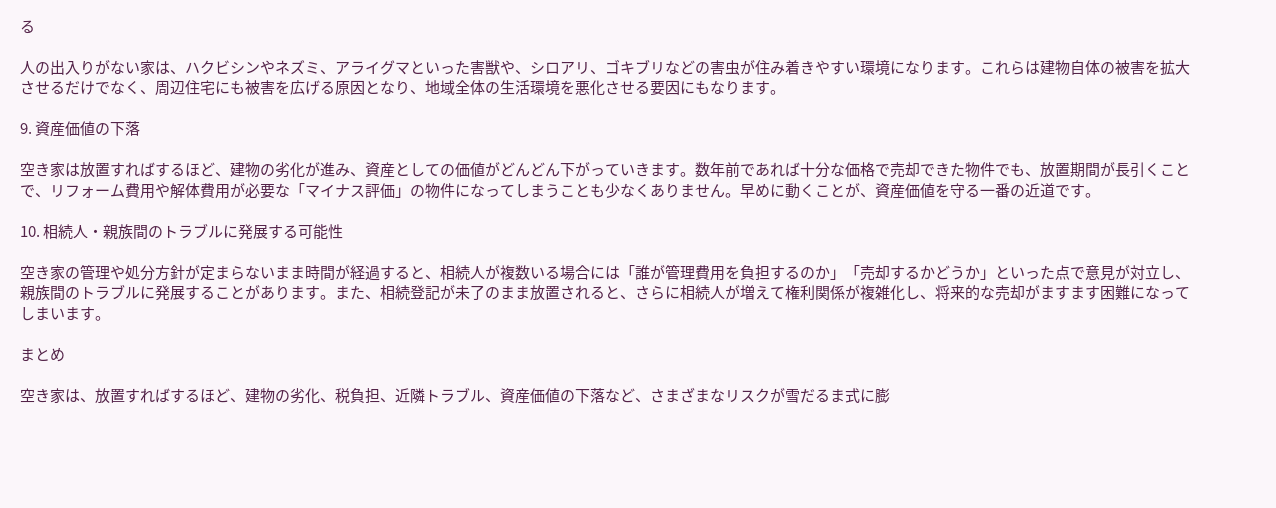る

人の出入りがない家は、ハクビシンやネズミ、アライグマといった害獣や、シロアリ、ゴキブリなどの害虫が住み着きやすい環境になります。これらは建物自体の被害を拡大させるだけでなく、周辺住宅にも被害を広げる原因となり、地域全体の生活環境を悪化させる要因にもなります。

9. 資産価値の下落

空き家は放置すればするほど、建物の劣化が進み、資産としての価値がどんどん下がっていきます。数年前であれば十分な価格で売却できた物件でも、放置期間が長引くことで、リフォーム費用や解体費用が必要な「マイナス評価」の物件になってしまうことも少なくありません。早めに動くことが、資産価値を守る一番の近道です。

10. 相続人・親族間のトラブルに発展する可能性

空き家の管理や処分方針が定まらないまま時間が経過すると、相続人が複数いる場合には「誰が管理費用を負担するのか」「売却するかどうか」といった点で意見が対立し、親族間のトラブルに発展することがあります。また、相続登記が未了のまま放置されると、さらに相続人が増えて権利関係が複雑化し、将来的な売却がますます困難になってしまいます。

まとめ

空き家は、放置すればするほど、建物の劣化、税負担、近隣トラブル、資産価値の下落など、さまざまなリスクが雪だるま式に膨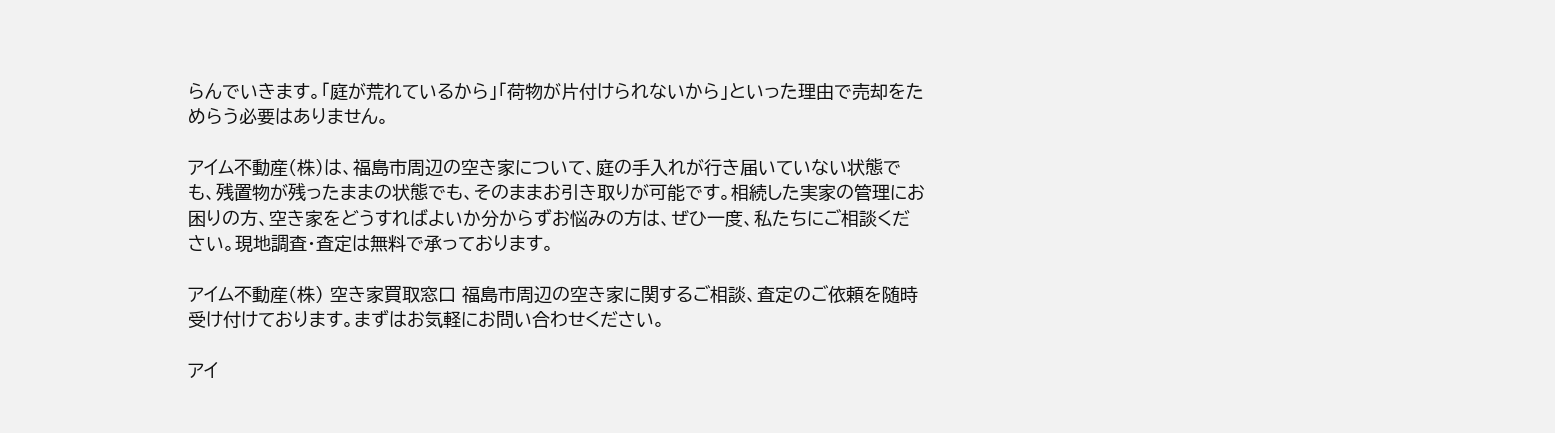らんでいきます。「庭が荒れているから」「荷物が片付けられないから」といった理由で売却をためらう必要はありません。

アイム不動産(株)は、福島市周辺の空き家について、庭の手入れが行き届いていない状態でも、残置物が残ったままの状態でも、そのままお引き取りが可能です。相続した実家の管理にお困りの方、空き家をどうすればよいか分からずお悩みの方は、ぜひ一度、私たちにご相談ください。現地調査・査定は無料で承っております。

アイム不動産(株) 空き家買取窓口 福島市周辺の空き家に関するご相談、査定のご依頼を随時受け付けております。まずはお気軽にお問い合わせください。

アイ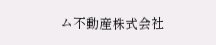ム不動産株式会社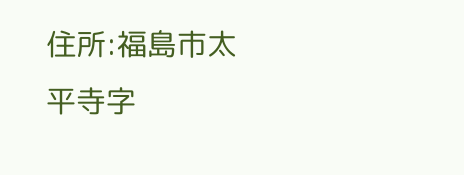住所:福島市太平寺字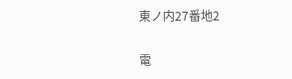東ノ内27番地2

電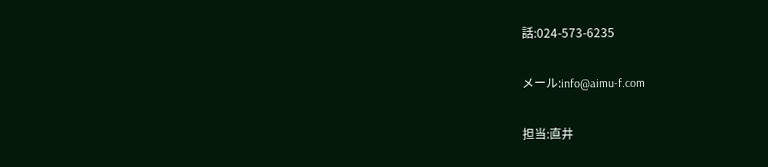話:024-573-6235

メール:info@aimu-f.com

担当:直井